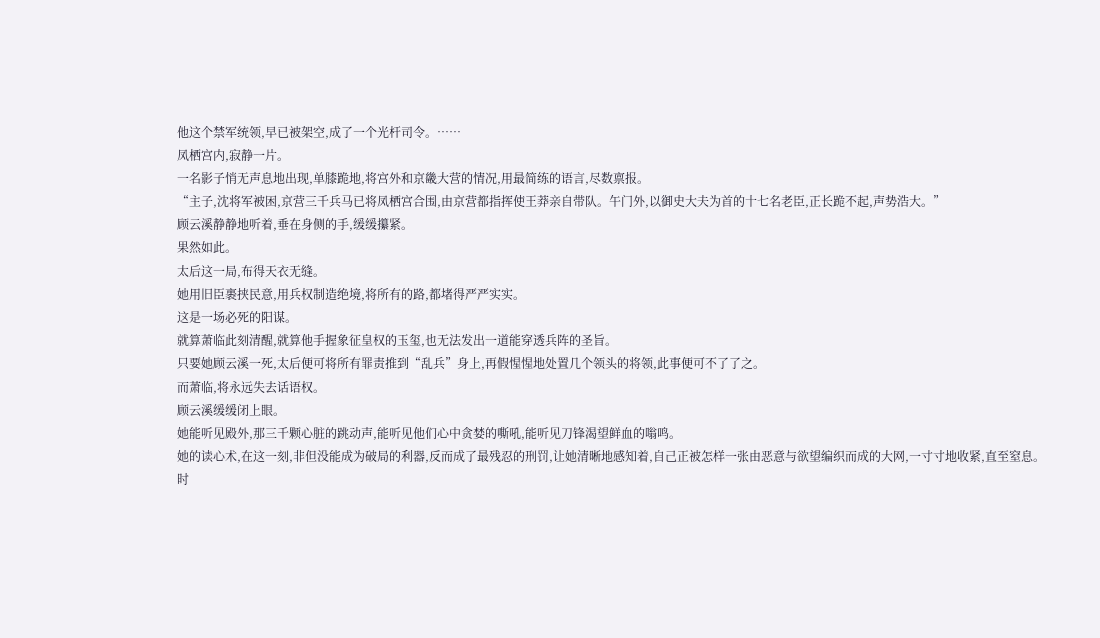他这个禁军统领,早已被架空,成了一个光杆司令。……
凤栖宫内,寂静一片。
一名影子悄无声息地出现,单膝跪地,将宫外和京畿大营的情况,用最简练的语言,尽数禀报。
“主子,沈将军被困,京营三千兵马已将凤栖宫合围,由京营都指挥使王莽亲自带队。午门外,以御史大夫为首的十七名老臣,正长跪不起,声势浩大。”
顾云溪静静地听着,垂在身侧的手,缓缓攥紧。
果然如此。
太后这一局,布得天衣无缝。
她用旧臣裹挟民意,用兵权制造绝境,将所有的路,都堵得严严实实。
这是一场必死的阳谋。
就算萧临此刻清醒,就算他手握象征皇权的玉玺,也无法发出一道能穿透兵阵的圣旨。
只要她顾云溪一死,太后便可将所有罪责推到“乱兵”身上,再假惺惺地处置几个领头的将领,此事便可不了了之。
而萧临,将永远失去话语权。
顾云溪缓缓闭上眼。
她能听见殿外,那三千颗心脏的跳动声,能听见他们心中贪婪的嘶吼,能听见刀锋渴望鲜血的嗡鸣。
她的读心术,在这一刻,非但没能成为破局的利器,反而成了最残忍的刑罚,让她清晰地感知着,自己正被怎样一张由恶意与欲望编织而成的大网,一寸寸地收紧,直至窒息。
时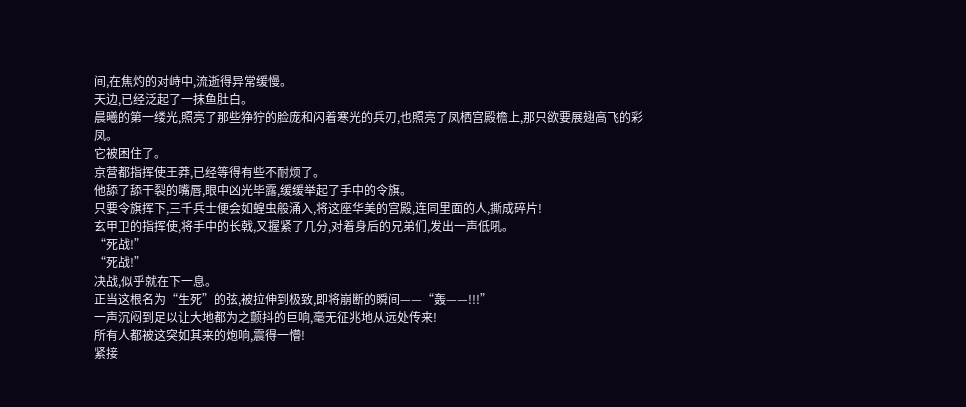间,在焦灼的对峙中,流逝得异常缓慢。
天边,已经泛起了一抹鱼肚白。
晨曦的第一缕光,照亮了那些狰狞的脸庞和闪着寒光的兵刃,也照亮了凤栖宫殿檐上,那只欲要展翅高飞的彩凤。
它被困住了。
京营都指挥使王莽,已经等得有些不耐烦了。
他舔了舔干裂的嘴唇,眼中凶光毕露,缓缓举起了手中的令旗。
只要令旗挥下,三千兵士便会如蝗虫般涌入,将这座华美的宫殿,连同里面的人,撕成碎片!
玄甲卫的指挥使,将手中的长戟,又握紧了几分,对着身后的兄弟们,发出一声低吼。
“死战!”
“死战!”
决战,似乎就在下一息。
正当这根名为“生死”的弦,被拉伸到极致,即将崩断的瞬间——“轰——!!!”
一声沉闷到足以让大地都为之颤抖的巨响,毫无征兆地从远处传来!
所有人都被这突如其来的炮响,震得一懵!
紧接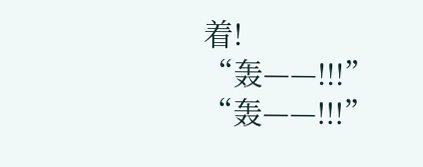着!
“轰——!!!”
“轰——!!!”